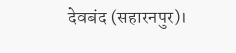देवबंद (सहारनपुर)।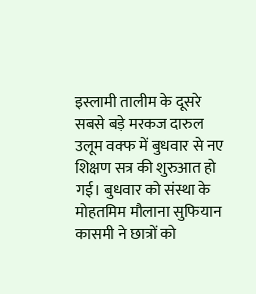इस्लामी तालीम के दूसरे सबसे बड़े मरकज दारुल उलूम वक्फ में बुधवार से नए शिक्षण सत्र की शुरुआत हो गई। बुधवार को संस्था के मोहतमिम मौलाना सुफियान कासमी ने छात्रों को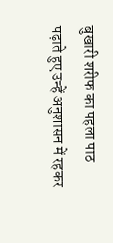बुखारी शरीफ का पहला पाठ पढ़ाते हुए उन्हें अनुशासन में रहकर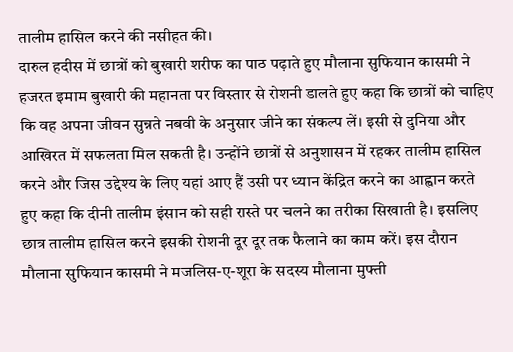तालीम हासिल करने की नसीहत की।
दारुल हदीस में छात्रों को बुखारी शरीफ का पाठ पढ़ाते हुए मौलाना सुफियान कासमी ने हजरत इमाम बुखारी की महानता पर विस्तार से रोशनी डालते हुए कहा कि छात्रों को चाहिए कि वह अपना जीवन सुन्नते नबवी के अनुसार जीने का संकल्प लें। इसी से दुनिया और आखिरत में सफलता मिल सकती है। उन्होंने छात्रों से अनुशासन में रहकर तालीम हासिल करने और जिस उद्देश्य के लिए यहां आए हैं उसी पर ध्यान केंद्रित करने का आह्वान करते हुए कहा कि दीनी तालीम इंसान को सही रास्ते पर चलने का तरीका सिखाती है। इसलिए छात्र तालीम हासिल करने इसकी रोशनी दूर दूर तक फैलाने का काम करें। इस दौरान मौलाना सुफियान कासमी ने मजलिस-ए-शूरा के सदस्य मौलाना मुफ्ती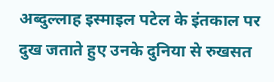अब्दुल्लाह इस्माइल पटेल के इंतकाल पर दुख जताते हुए उनके दुनिया से रुखसत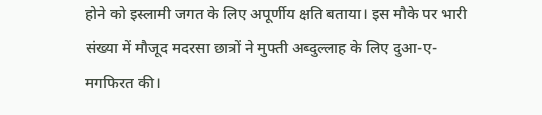होने को इस्लामी जगत के लिए अपूर्णीय क्षति बताया। इस मौके पर भारी संख्या में मौजूद मदरसा छात्रों ने मुफ्ती अब्दुल्लाह के लिए दुआ-ए-मगफिरत की।